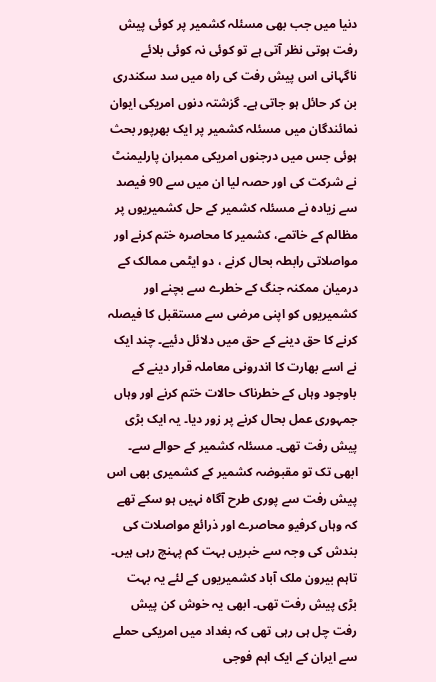دنیا میں جب بھی مسئلہ کشمیر پر کوئی پیش رفت ہوتی نظر آتی ہے تو کوئی نہ کوئی بلائے ناگہانی اس پیش رفت کی راہ میں سد سکندری بن کر حائل ہو جاتی ہے۔ گزشتہ دنوں امریکی ایوان نمائندگان میں مسئلہ کشمیر پر ایک بھرپور بحث ہوئی جس میں درجنوں امریکی ممبران پارلیمنٹ نے شرکت کی اور حصہ لیا ان میں سے 90 فیصد سے زیادہ نے مسئلہ کشمیر کے حل کشمیریوں پر مظالم کے خاتمے، کشمیر کا محاصرہ ختم کرنے اور مواصلاتی رابطہ بحال کرنے ، دو ایٹمی ممالک کے درمیان ممکنہ جنگ کے خطرے سے بچنے اور کشمیریوں کو اپنی مرضی سے مستقبل کا فیصلہ کرنے کا حق دینے کے حق میں دلائل دئیے۔ چند ایک نے اسے بھارت کا اندرونی معاملہ قرار دینے کے باوجود وہاں کے خطرناک حالات ختم کرنے اور وہاں جمہوری عمل بحال کرنے پر زور دیا۔ یہ ایک بڑی پیش رفت تھی۔ مسئلہ کشمیر کے حوالے سے۔ ابھی تک تو مقبوضہ کشمیر کے کشمیری بھی اس پیش رفت سے پوری طرح آگاہ نہیں ہو سکے تھے کہ وہاں کرفیو محاصرے اور ذرائع مواصلات کی بندش کی وجہ سے خبریں بہت کم پہنچ رہی ہیں۔ تاہم بیرون ملک آباد کشمیریوں کے لئے یہ بہت بڑی پیش رفت تھی۔ ابھی یہ خوش کن پیش رفت چل ہی رہی تھی کہ بغداد میں امریکی حملے سے ایران کے ایک اہم فوجی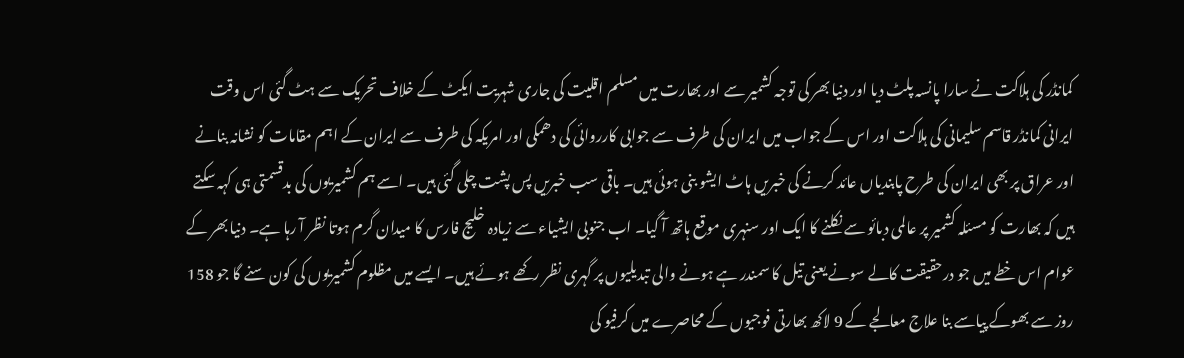کمانڈر کی ہلاکت نے سارا پانسہ پلٹ دیا اور دنیا بھر کی توجہ کشمیر سے اور بھارت میں مسلم اقلیت کی جاری شہریت ایکٹ کے خلاف تحریک سے ہٹ گئی اس وقت ایرانی کمانڈر قاسم سلیمانی کی ہلاکت اور اس کے جواب میں ایران کی طرف سے جوابی کارروائی کی دھمکی اور امریکہ کی طرف سے ایران کے اہم مقامات کو نشانہ بنانے اور عراق پر بھی ایران کی طرح پابندیاں عائد کرنے کی خبریں ہاٹ ایشو بنی ہوئی ہیں۔ باقی سب خبریں پس پشت چلی گئی ہیں۔ اسے ہم کشمیریوں کی بدقسمتی ہی کہہ سکتے ہیں کہ بھارت کو مسئلہ کشمیر پر عالمی دبائو سے نکلنے کا ایک اور سنہری موقع ہاتھ آ گیا۔ اب جنوبی ایشیاء سے زیادہ خلیج فارس کا میدان گرم ہوتا نظر آ رہا ہے۔ دنیا بھر کے عوام اس خطے میں جو درحقیقت کالے سونے یعنی تیل کا سمندر ہے ہونے والی تبدیلیوں پر گہری نظر رکھے ہوئے ہیں۔ ایسے میں مظلوم کشمیریوں کی کون سنے گا جو 158 روز سے بھوکے پیاسے بنا علاج معالجے کے 9 لاکھ بھارتی فوجیوں کے محاصرے میں کرفیو کی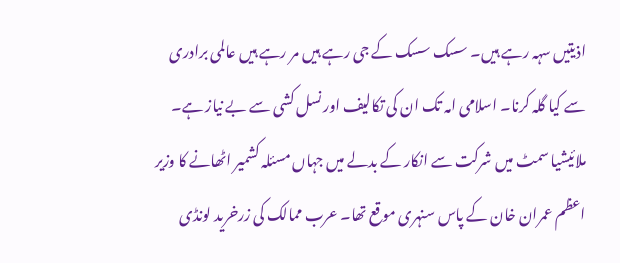اذیتیں سہہ رہے ہیں۔ سسک سسک کے جی رہے ہیں مر رہے ہیں عالمی برادری سے کیا گلہ کرنا۔ اسلامی امہ تک ان کی تکالیف اور نسل کشی سے بے نیاز ہے۔ ملائیشیا سمٹ میں شرکت سے انکار کے بدلے میں جہاں مسئلہ کشمیر اٹھانے کا وزیر اعظم عمران خان کے پاس سنہری موقع تھا۔ عرب ممالک کی زرخرید لونڈی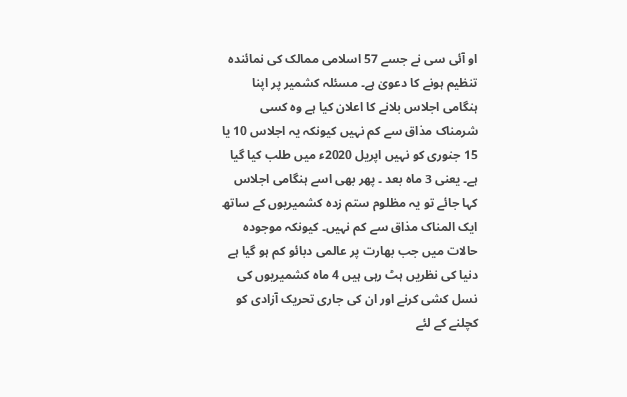او آئی سی نے جسے 57 اسلامی ممالک کی نمائندہ تنظیم ہونے کا دعویٰ ہے۔ مسئلہ کشمیر پر اپنا ہنگامی اجلاس بلانے کا اعلان کیا ہے وہ کسی شرمناک مذاق سے کم نہیں کیونکہ یہ اجلاس 10 یا 15 جنوری کو نہیں اپریل 2020ء میں طلب کیا گیا ہے۔ یعنی 3 ماہ بعد ۔ پھر بھی اسے ہنگامی اجلاس کہا جائے تو یہ مظلوم ستم زدہ کشمیریوں کے ساتھ ایک المناک مذاق سے کم نہیں۔ کیونکہ موجودہ حالات میں جب بھارت پر عالمی دبائو کم ہو گیا ہے دنیا کی نظریں ہٹ رہی ہیں 4 ماہ کشمیریوں کی نسل کشی کرنے اور ان کی جاری تحریک آزادی کو کچلنے کے لئے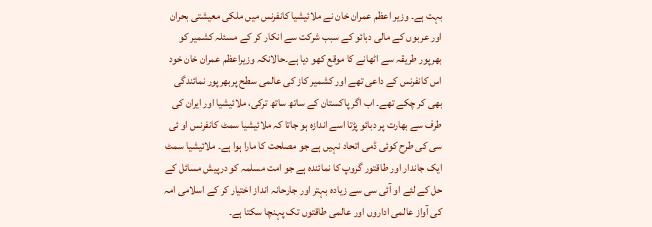بہت ہے۔ وزیر اعظم عمران خان نے ملائیشیا کانفرنس میں ملکی معیشتی بحران اور عربوں کے مالی دبائو کے سبب شرکت سے انکار کر کے مسئلہ کشمیر کو بھرپور طریقہ سے اٹھانے کا موقع کھو دیا ہے۔حالانکہ وزیراعظم عمران خان خود اس کانفرنس کے داعی تھے اور کشمیر کاز کی عالمی سطح پربھرپور نمائندگی بھی کر چکے تھے۔ اب اگر پاکستان کے ساتھ ساتھ ترکی، ملائیشیا اور ایران کی طرف سے بھارت پر دبائو پڑتا اسے اندازہ ہو جاتا کہ ملائیشیا سمٹ کانفرنس او ئی سی کی طرح کوئی ڈمی اتحاد نہیں ہے جو مصلحت کا مارا ہوا ہے۔ ملائیشیا سمٹ ایک جاندار اور طاقتور گروپ کا نمائندہ ہے جو امت مسلمہ کو درپیش مسائل کے حل کے لئے او آئی سی سے زیادہ بہتر اور جارحانہ انداز اختیار کر کے اسلامی امہ کی آواز عالمی اداروں اور عالمی طاقتوں تک پہنچا سکتا ہے۔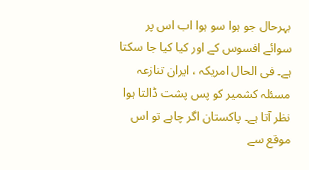بہرحال جو ہوا سو ہوا اب اس پر سوائے افسوس کے اور کیا کیا جا سکتا ہے۔ فی الحال امریکہ ، ایران تنازعہ مسئلہ کشمیر کو پس پشت ڈالتا ہوا نظر آتا ہے۔ پاکستان اگر چاہے تو اس موقع سے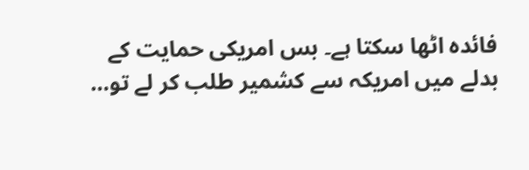فائدہ اٹھا سکتا ہے۔ بس امریکی حمایت کے بدلے میں امریکہ سے کشمیر طلب کر لے تو…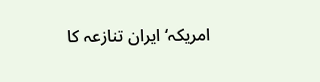امریکہ‘ ایران تنازعہ کا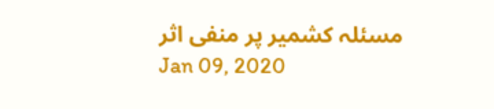مسئلہ کشمیر پر منفی اثر
Jan 09, 2020